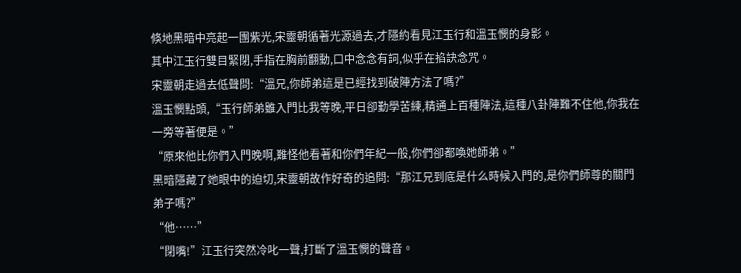倏地黑暗中亮起一團紫光,宋靈朝循著光源過去,才隱約看見江玉行和溫玉憫的身影。
其中江玉行雙目緊閉,手指在胸前翻動,口中念念有詞,似乎在掐訣念咒。
宋靈朝走過去低聲問:“溫兄,你師弟這是已經找到破陣方法了嗎?”
溫玉憫點頭,“玉行師弟雖入門比我等晚,平日卻勤學苦練,精通上百種陣法,這種八卦陣難不住他,你我在一旁等著便是。”
“原來他比你們入門晚啊,難怪他看著和你們年紀一般,你們卻都喚她師弟。”
黑暗隱藏了她眼中的迫切,宋靈朝故作好奇的追問:“那江兄到底是什么時候入門的,是你們師尊的關門弟子嗎?”
“他……”
“閉嘴!”江玉行突然冷叱一聲,打斷了溫玉憫的聲音。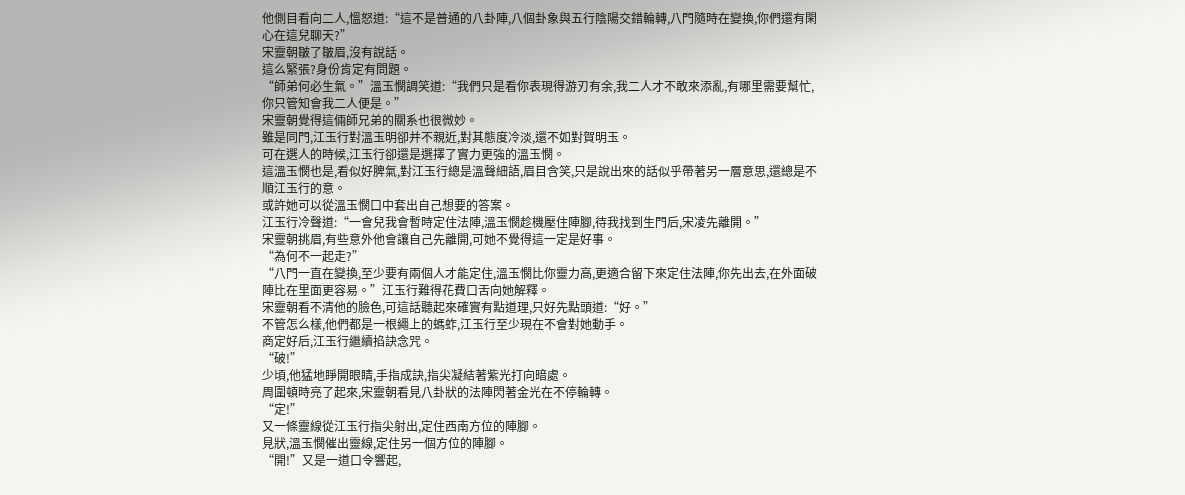他側目看向二人,慍怒道:“這不是普通的八卦陣,八個卦象與五行陰陽交錯輪轉,八門隨時在變換,你們還有閑心在這兒聊天?”
宋靈朝皺了皺眉,沒有說話。
這么緊張?身份肯定有問題。
“師弟何必生氣。”溫玉憫調笑道:“我們只是看你表現得游刃有余,我二人才不敢來添亂,有哪里需要幫忙,你只管知會我二人便是。”
宋靈朝覺得這倆師兄弟的關系也很微妙。
雖是同門,江玉行對溫玉明卻并不親近,對其態度冷淡,還不如對賀明玉。
可在選人的時候,江玉行卻還是選擇了實力更強的溫玉憫。
這溫玉憫也是,看似好脾氣,對江玉行總是溫聲細語,眉目含笑,只是說出來的話似乎帶著另一層意思,還總是不順江玉行的意。
或許她可以從溫玉憫口中套出自己想要的答案。
江玉行冷聲道:“一會兒我會暫時定住法陣,溫玉憫趁機壓住陣腳,待我找到生門后,宋凌先離開。”
宋靈朝挑眉,有些意外他會讓自己先離開,可她不覺得這一定是好事。
“為何不一起走?”
“八門一直在變換,至少要有兩個人才能定住,溫玉憫比你靈力高,更適合留下來定住法陣,你先出去,在外面破陣比在里面更容易。”江玉行難得花費口舌向她解釋。
宋靈朝看不清他的臉色,可這話聽起來確實有點道理,只好先點頭道:“好。”
不管怎么樣,他們都是一根繩上的螞蚱,江玉行至少現在不會對她動手。
商定好后,江玉行繼續掐訣念咒。
“破!”
少頃,他猛地睜開眼睛,手指成訣,指尖凝結著紫光打向暗處。
周圍頓時亮了起來,宋靈朝看見八卦狀的法陣閃著金光在不停輪轉。
“定!”
又一條靈線從江玉行指尖射出,定住西南方位的陣腳。
見狀,溫玉憫催出靈線,定住另一個方位的陣腳。
“開!”又是一道口令響起,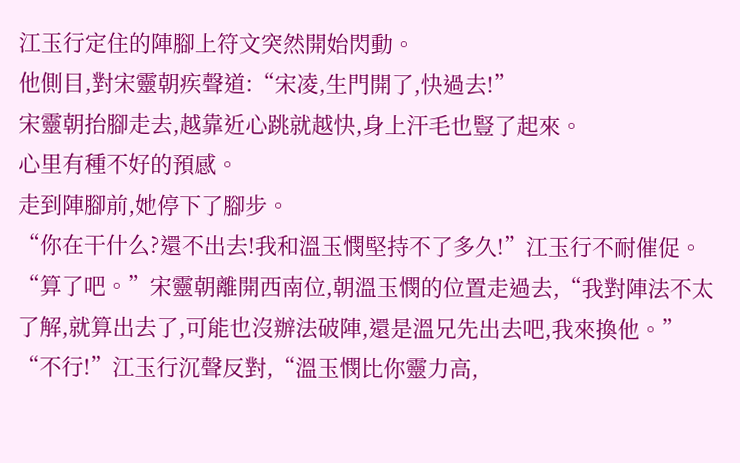江玉行定住的陣腳上符文突然開始閃動。
他側目,對宋靈朝疾聲道:“宋凌,生門開了,快過去!”
宋靈朝抬腳走去,越靠近心跳就越快,身上汗毛也豎了起來。
心里有種不好的預感。
走到陣腳前,她停下了腳步。
“你在干什么?還不出去!我和溫玉憫堅持不了多久!”江玉行不耐催促。
“算了吧。”宋靈朝離開西南位,朝溫玉憫的位置走過去,“我對陣法不太了解,就算出去了,可能也沒辦法破陣,還是溫兄先出去吧,我來換他。”
“不行!”江玉行沉聲反對,“溫玉憫比你靈力高,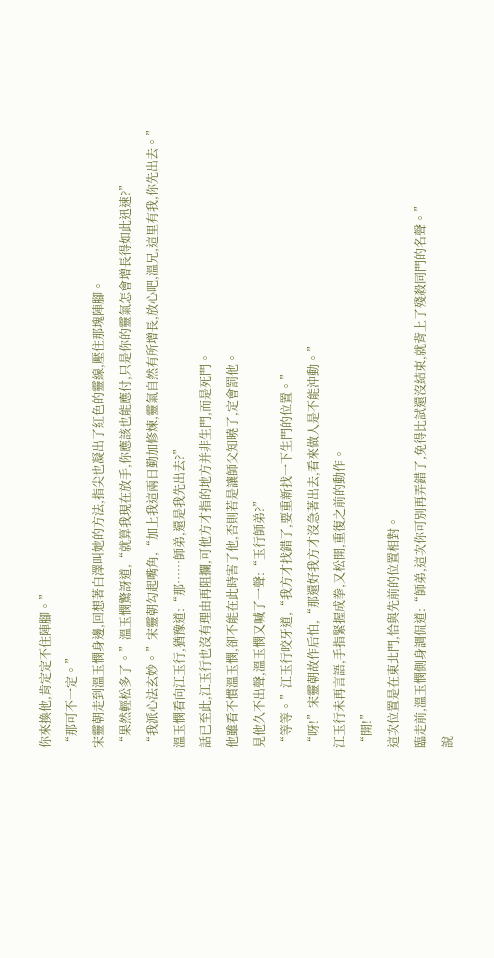你來換他,肯定定不住陣腳。”
“那可不一定。”
宋靈朝走到溫玉憫身邊,回想著白澤叫她的方法,指尖也凝出了紅色的靈線,壓住那塊陣腳。
“果然輕松多了。”溫玉憫驚訝道,“就算我現在放手,你應該也能應付,只是你的靈氣怎會增長得如此迅速?”
“我派心法玄妙。”宋靈朝勾起嘴角,“加上我這兩日勤加修煉,靈氣自然有所增長,放心吧,溫兄,這里有我,你先出去。”
溫玉憫看向江玉行,猶豫道:“那……師弟,還是我先出去?”
話已至此,江玉行也沒有理由再阻攔,可他方才指的地方并非生門,而是死門。
他雖看不慣溫玉憫,卻不能在此時害了他,否則若是讓師父知曉了,定會罰他。
見他久不出聲,溫玉憫又喊了一聲:“玉行師弟?”
“等等。”江玉行咬牙道,“我方才找錯了,要重新找一下生門的位置。”
“呀!”宋靈朝故作后怕,“那還好我方才沒急著出去,看來做人是不能沖動。”
江玉行未再言語,手指緊握成拳,又松開,重復之前的動作。
“開!”
這次位置是在東北門,恰與先前的位置相對。
臨走前,溫玉憫側身調侃道:“師弟,這次你可別再弄錯了,免得比試還沒結束,就背上了殘殺同門的名聲。”
說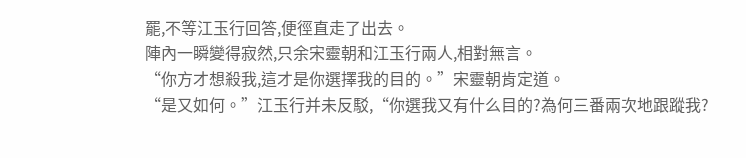罷,不等江玉行回答,便徑直走了出去。
陣內一瞬變得寂然,只余宋靈朝和江玉行兩人,相對無言。
“你方才想殺我,這才是你選擇我的目的。”宋靈朝肯定道。
“是又如何。”江玉行并未反駁,“你選我又有什么目的?為何三番兩次地跟蹤我?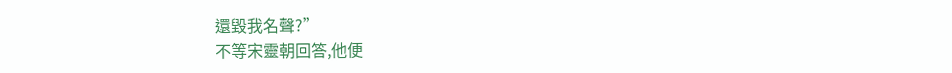還毀我名聲?”
不等宋靈朝回答,他便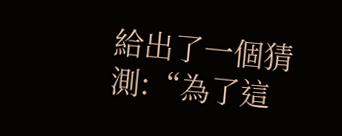給出了一個猜測:“為了這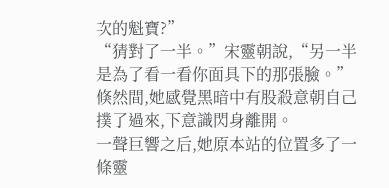次的魁寶?”
“猜對了一半。”宋靈朝說,“另一半是為了看一看你面具下的那張臉。”
倏然間,她感覺黑暗中有股殺意朝自己撲了過來,下意識閃身離開。
一聲巨響之后,她原本站的位置多了一條靈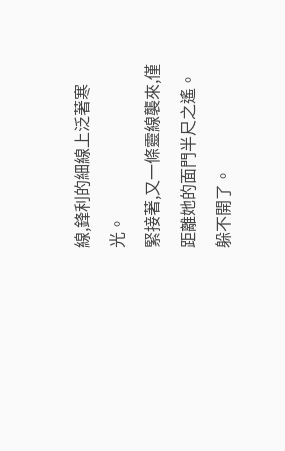線,鋒利的細線上泛著寒光。
緊接著,又一條靈線襲來,僅距離她的面門半尺之遙。
躲不開了。